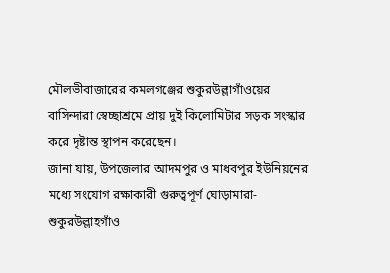মৌলভীবাজারের কমলগঞ্জের শুকুরউল্লাগাঁওয়ের বাসিন্দারা স্বেচ্ছাশ্রমে প্রায় দুই কিলোমিটার সড়ক সংস্কার করে দৃষ্টান্ত স্থাপন করেছেন।
জানা যায়, উপজেলার আদমপুর ও মাধবপুর ইউনিয়নের মধ্যে সংযোগ রক্ষাকারী গুরুত্বপূর্ণ ঘোড়ামারা-শুকুরউল্লাহগাঁও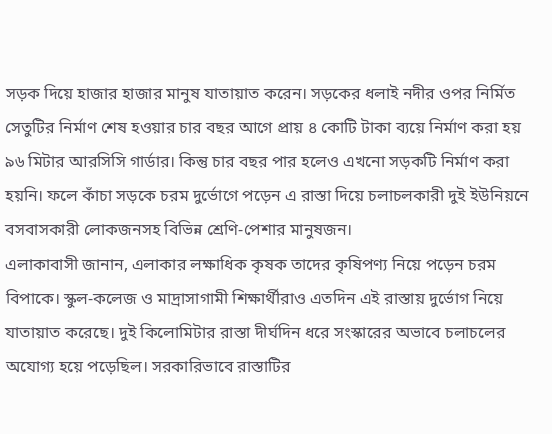সড়ক দিয়ে হাজার হাজার মানুষ যাতায়াত করেন। সড়কের ধলাই নদীর ওপর নির্মিত সেতুটির নির্মাণ শেষ হওয়ার চার বছর আগে প্রায় ৪ কোটি টাকা ব্যয়ে নির্মাণ করা হয় ৯৬ মিটার আরসিসি গার্ডার। কিন্তু চার বছর পার হলেও এখনো সড়কটি নির্মাণ করা হয়নি। ফলে কাঁচা সড়কে চরম দুর্ভোগে পড়েন এ রাস্তা দিয়ে চলাচলকারী দুই ইউনিয়নে বসবাসকারী লোকজনসহ বিভিন্ন শ্রেণি-পেশার মানুষজন।
এলাকাবাসী জানান, এলাকার লক্ষাধিক কৃষক তাদের কৃষিপণ্য নিয়ে পড়েন চরম বিপাকে। স্কুল-কলেজ ও মাদ্রাসাগামী শিক্ষার্থীরাও এতদিন এই রাস্তায় দুর্ভোগ নিয়ে যাতায়াত করেছে। দুই কিলোমিটার রাস্তা দীর্ঘদিন ধরে সংস্কারের অভাবে চলাচলের অযোগ্য হয়ে পড়েছিল। সরকারিভাবে রাস্তাটির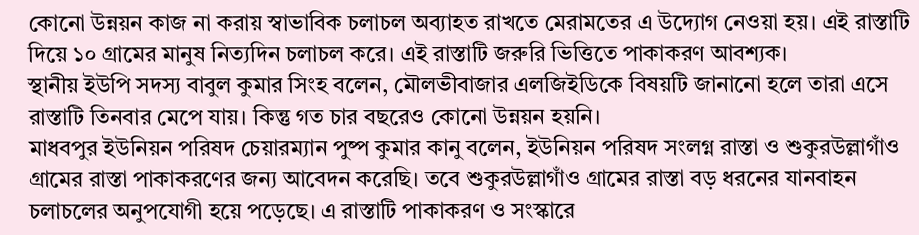কোনো উন্নয়ন কাজ না করায় স্বাভাবিক চলাচল অব্যাহত রাখতে মেরামতের এ উদ্যোগ নেওয়া হয়। এই রাস্তাটি দিয়ে ১০ গ্রামের মানুষ নিত্যদিন চলাচল করে। এই রাস্তাটি জরুরি ভিত্তিতে পাকাকরণ আবশ্যক।
স্থানীয় ইউপি সদস্য বাবুল কুমার সিংহ বলেন, মৌলভীবাজার এলজিইডিকে বিষয়টি জানানো হলে তারা এসে রাস্তাটি তিনবার মেপে যায়। কিন্তু গত চার বছরেও কোনো উন্নয়ন হয়নি।
মাধবপুর ইউনিয়ন পরিষদ চেয়ারম্যান পুষ্প কুমার কানু বলেন, ইউনিয়ন পরিষদ সংলগ্ন রাস্তা ও শুকুরউল্লাগাঁও গ্রামের রাস্তা পাকাকরণের জন্য আবেদন করেছি। তবে শুকুরউল্লাগাঁও গ্রামের রাস্তা বড় ধরনের যানবাহন চলাচলের অনুপযোগী হয়ে পড়েছে। এ রাস্তাটি পাকাকরণ ও সংস্কারে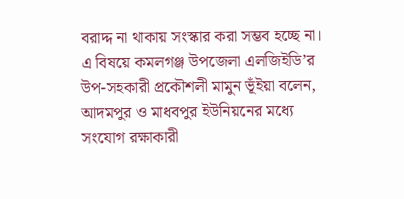বরাদ্দ না থাকায় সংস্কার করা সম্ভব হচ্ছে না। এ বিষয়ে কমলগঞ্জ উপজেলা এলজিইডি’র উপ-সহকারী প্রকৌশলী মামুন ভূঁইয়া বলেন, আদমপুর ও মাধবপুর ইউনিয়নের মধ্যে সংযোগ রক্ষাকারী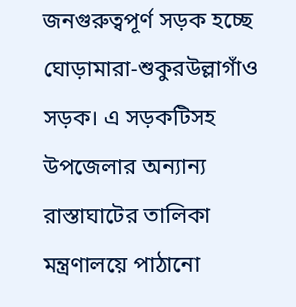জনগুরুত্বপূর্ণ সড়ক হচ্ছে ঘোড়ামারা-শুকুরউল্লাগাঁও সড়ক। এ সড়কটিসহ উপজেলার অন্যান্য রাস্তাঘাটের তালিকা মন্ত্রণালয়ে পাঠানো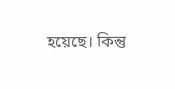হয়েছে। কিন্তু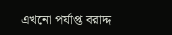এখনো পর্যাপ্ত বরাদ্দ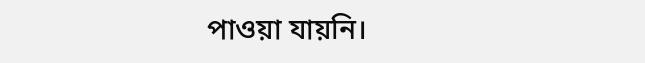পাওয়া যায়নি।